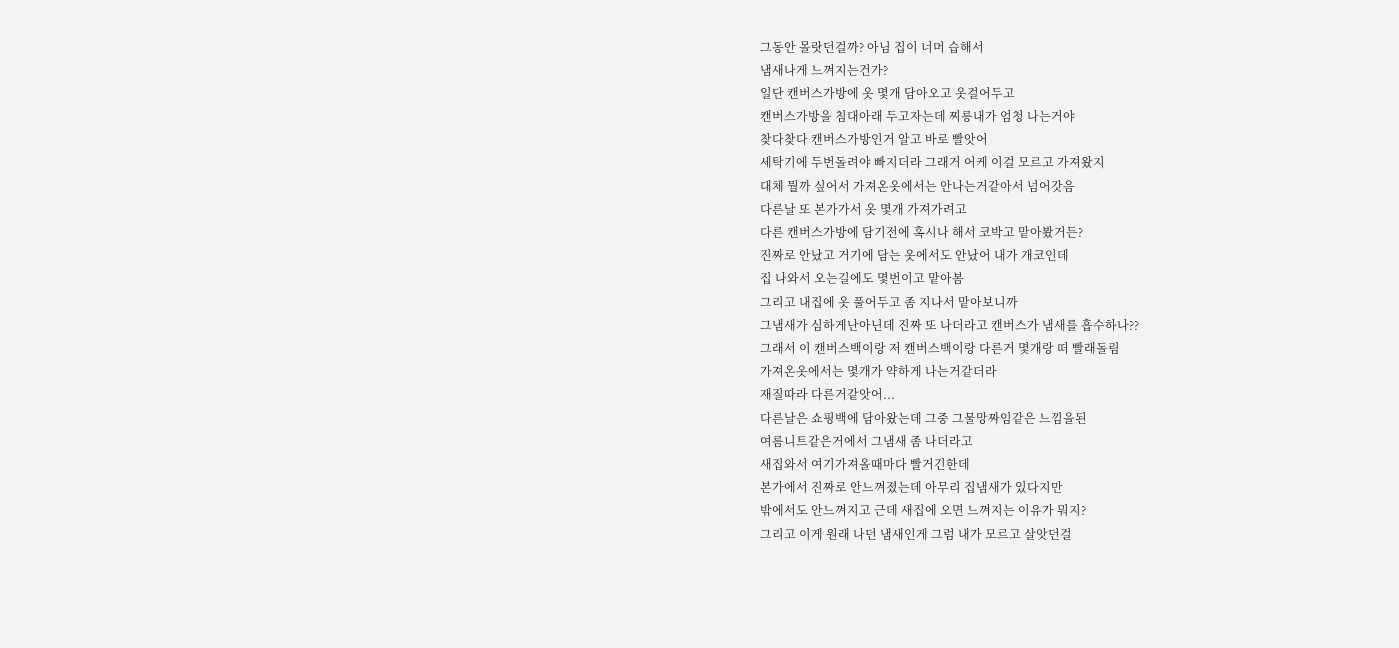그동안 몰랏던걸까? 아님 집이 너머 습해서
냄새나게 느껴지는건가?
일단 캔버스가방에 옷 몇개 담아오고 옷걸어두고
캔버스가방을 침대아래 두고자는데 찌릉내가 엄청 나는거야
찾다찾다 캔버스가방인거 알고 바로 빨앗어
세탁기에 두번돌려야 빠지더라 그래거 어케 이걸 모르고 가져왔지
대체 뭘까 싶어서 가져온옷에서는 안나는거같아서 넘어갓음
다른날 또 본가가서 옷 몇개 가져가려고
다른 캔버스가방에 담기전에 혹시나 해서 코박고 맡아봤거든?
진짜로 안났고 거기에 담는 옷에서도 안났어 내가 개코인데
집 나와서 오는길에도 몇번이고 맡아봄
그리고 내집에 옷 풀어두고 좀 지나서 맡아보니까
그냄새가 심하게난아닌데 진짜 또 나더라고 캔버스가 냄새를 흡수하나??
그래서 이 캔버스백이랑 저 캔버스백이랑 다른거 몇개랑 떠 빨래돌림
가져온옷에서는 몇개가 약하게 나는거같더라
재질따라 다른거같앗어...
다른날은 쇼핑백에 담아왔는데 그중 그물망짜임같은 느낌을된
여름니트같은거에서 그냄새 좀 나더라고
새집와서 여기가져올때마다 빨거긴한데
본가에서 진짜로 안느껴졌는데 아무리 집냄새가 있다지만
밖에서도 안느껴지고 근데 새집에 오면 느껴지는 이유가 뭐지?
그리고 이게 원래 나던 냄새인게 그럼 내가 모르고 살앗던걸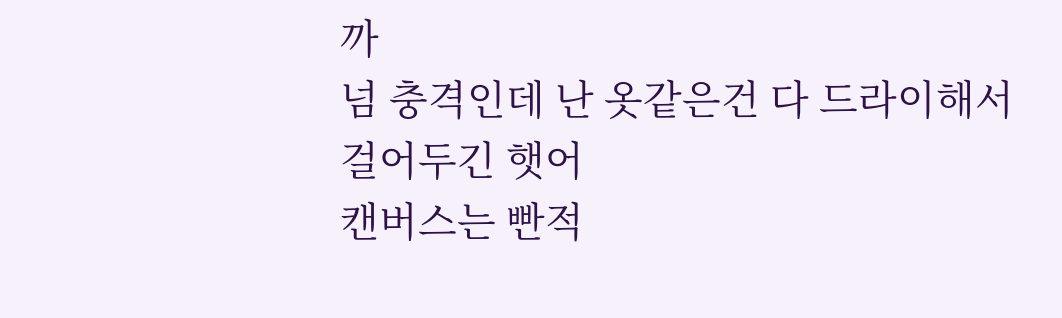까
넘 충격인데 난 옷같은건 다 드라이해서 걸어두긴 햇어
캔버스는 빤적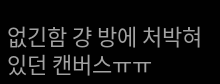없긴함 걍 방에 처박혀있던 캔버스ㅠㅠ